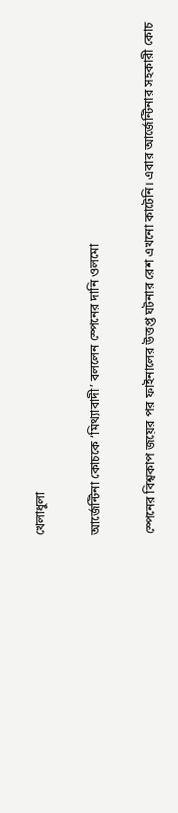খেলাধুলা

আর্জেন্টিনা কোচকে ‘মিথ্যাবাদী’ বললেন স্পেনের দানি ওলমো

স্পেনের বিশ্বকাপ জয়ের পর ফাইনালের উত্তপ্ত ঘটনার রেশ এখনো কাটেনি। এবার আর্জেন্টিনার সহকারী কোচ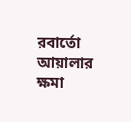রবার্তো আয়ালার ক্ষমা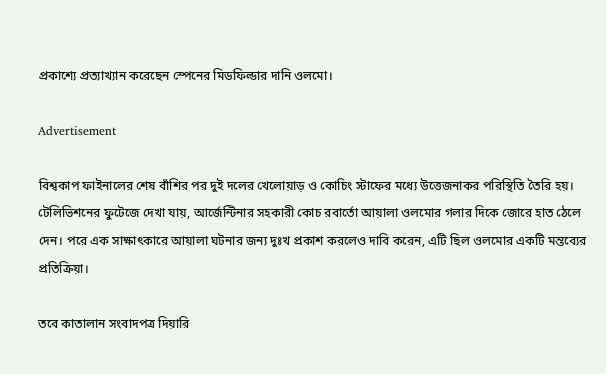প্রকাশ্যে প্রত্যাখ্যান করেছেন স্পেনের মিডফিল্ডার দানি ওলমো।

Advertisement

বিশ্বকাপ ফাইনালের শেষ বাঁশির পর দুই দলের খেলোয়াড় ও কোচিং স্টাফের মধ্যে উত্তেজনাকর পরিস্থিতি তৈরি হয়। টেলিভিশনের ফুটেজে দেখা যায়, আর্জেন্টিনার সহকারী কোচ রবার্তো আয়ালা ওলমোর গলার দিকে জোরে হাত ঠেলে দেন। পরে এক সাক্ষাৎকারে আয়ালা ঘটনার জন্য দুঃখ প্রকাশ করলেও দাবি করেন, এটি ছিল ওলমোর একটি মন্তব্যের প্রতিক্রিয়া।

তবে কাতালান সংবাদপত্র দিয়ারি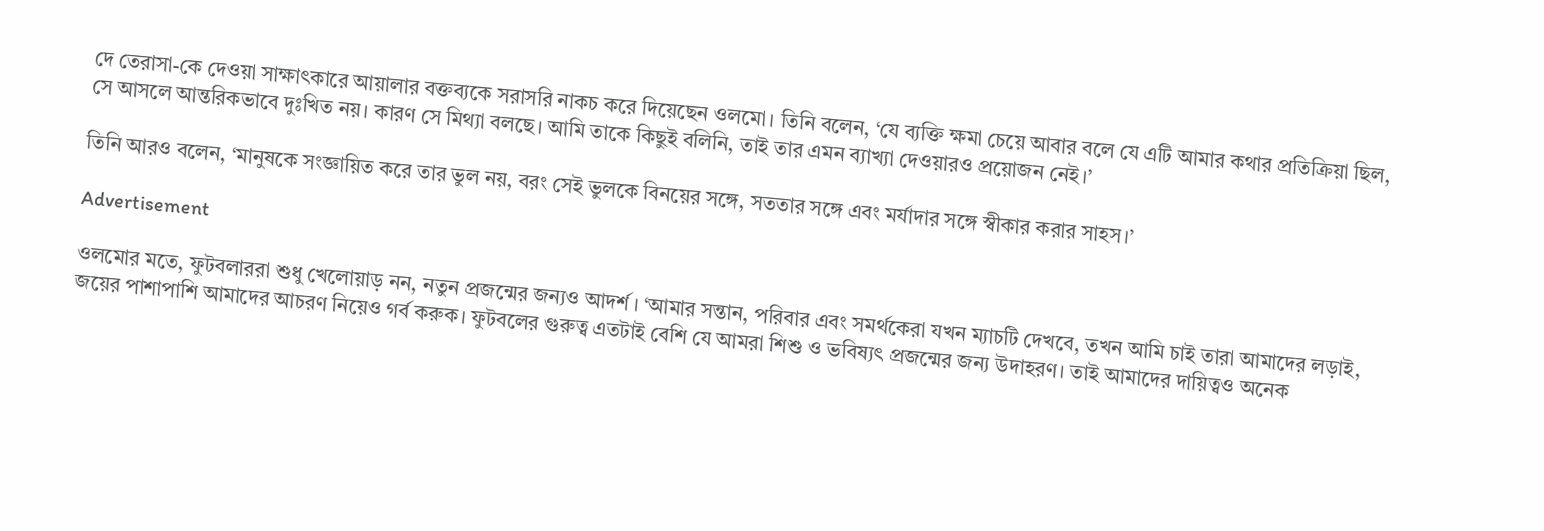দে তেরাসা-কে দেওয়া সাক্ষাৎকারে আয়ালার বক্তব্যকে সরাসরি নাকচ করে দিয়েছেন ওলমো। তিনি বলেন, ‘যে ব্যক্তি ক্ষমা চেয়ে আবার বলে যে এটি আমার কথার প্রতিক্রিয়া ছিল, সে আসলে আন্তরিকভাবে দুঃখিত নয়। কারণ সে মিথ্যা বলছে। আমি তাকে কিছুই বলিনি, তাই তার এমন ব্যাখ্যা দেওয়ারও প্রয়োজন নেই।’

তিনি আরও বলেন, ‘মানুষকে সংজ্ঞায়িত করে তার ভুল নয়, বরং সেই ভুলকে বিনয়ের সঙ্গে, সততার সঙ্গে এবং মর্যাদার সঙ্গে স্বীকার করার সাহস।’

Advertisement

ওলমোর মতে, ফুটবলাররা শুধু খেলোয়াড় নন, নতুন প্রজন্মের জন্যও আদর্শ। ‘আমার সন্তান, পরিবার এবং সমর্থকেরা যখন ম্যাচটি দেখবে, তখন আমি চাই তারা আমাদের লড়াই, জয়ের পাশাপাশি আমাদের আচরণ নিয়েও গর্ব করুক। ফুটবলের গুরুত্ব এতটাই বেশি যে আমরা শিশু ও ভবিষ্যৎ প্রজন্মের জন্য উদাহরণ। তাই আমাদের দায়িত্বও অনেক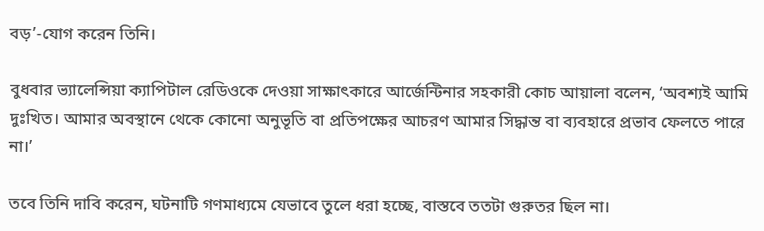বড়’-যোগ করেন তিনি।

বুধবার ভ্যালেন্সিয়া ক্যাপিটাল রেডিওকে দেওয়া সাক্ষাৎকারে আর্জেন্টিনার সহকারী কোচ আয়ালা বলেন, ‘অবশ্যই আমি দুঃখিত। আমার অবস্থানে থেকে কোনো অনুভূতি বা প্রতিপক্ষের আচরণ আমার সিদ্ধান্ত বা ব্যবহারে প্রভাব ফেলতে পারে না।’

তবে তিনি দাবি করেন, ঘটনাটি গণমাধ্যমে যেভাবে তুলে ধরা হচ্ছে, বাস্তবে ততটা গুরুতর ছিল না।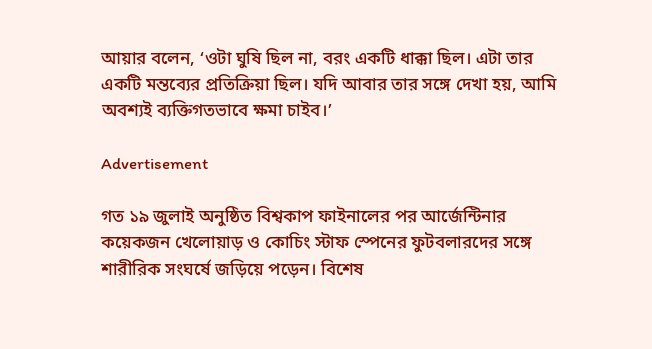আয়ার বলেন, ‘ওটা ঘুষি ছিল না, বরং একটি ধাক্কা ছিল। এটা তার একটি মন্তব্যের প্রতিক্রিয়া ছিল। যদি আবার তার সঙ্গে দেখা হয়, আমি অবশ্যই ব্যক্তিগতভাবে ক্ষমা চাইব।’

Advertisement

গত ১৯ জুলাই অনুষ্ঠিত বিশ্বকাপ ফাইনালের পর আর্জেন্টিনার কয়েকজন খেলোয়াড় ও কোচিং স্টাফ স্পেনের ফুটবলারদের সঙ্গে শারীরিক সংঘর্ষে জড়িয়ে পড়েন। বিশেষ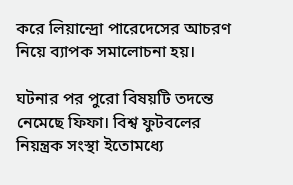করে লিয়ান্দ্রো পারেদেসের আচরণ নিয়ে ব্যাপক সমালোচনা হয়।

ঘটনার পর পুরো বিষয়টি তদন্তে নেমেছে ফিফা। বিশ্ব ফুটবলের নিয়ন্ত্রক সংস্থা ইতোমধ্যে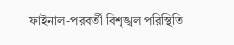ফাইনাল-পরবর্তী বিশৃঙ্খল পরিস্থিতি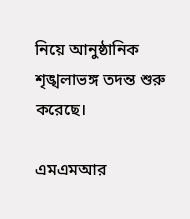নিয়ে আনুষ্ঠানিক শৃঙ্খলাভঙ্গ তদন্ত শুরু করেছে।

এমএমআর